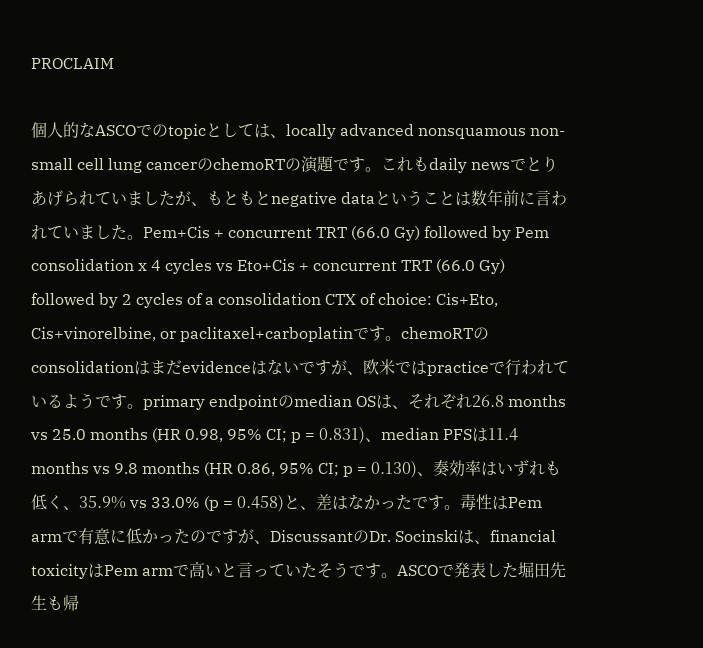PROCLAIM

個人的なASCOでのtopicとしては、locally advanced nonsquamous non-small cell lung cancerのchemoRTの演題です。これもdaily newsでとりあげられていましたが、もともとnegative dataということは数年前に言われていました。Pem+Cis + concurrent TRT (66.0 Gy) followed by Pem consolidation x 4 cycles vs Eto+Cis + concurrent TRT (66.0 Gy) followed by 2 cycles of a consolidation CTX of choice: Cis+Eto, Cis+vinorelbine, or paclitaxel+carboplatinです。chemoRTのconsolidationはまだevidenceはないですが、欧米ではpracticeで行われているようです。primary endpointのmedian OSは、それぞれ26.8 months vs 25.0 months (HR 0.98, 95% CI; p = 0.831)、median PFSは11.4 months vs 9.8 months (HR 0.86, 95% CI; p = 0.130)、奏効率はいずれも低く、35.9% vs 33.0% (p = 0.458)と、差はなかったです。毒性はPem armで有意に低かったのですが、DiscussantのDr. Socinskiは、financial toxicityはPem armで高いと言っていたそうです。ASCOで発表した堀田先生も帰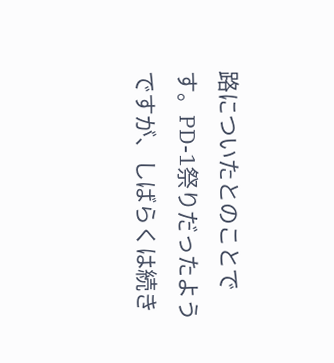路についたとのことです。PD-1祭りだったようですが、しばらくは続き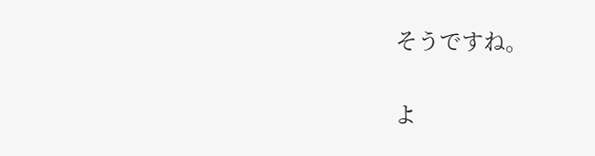そうですね。

よ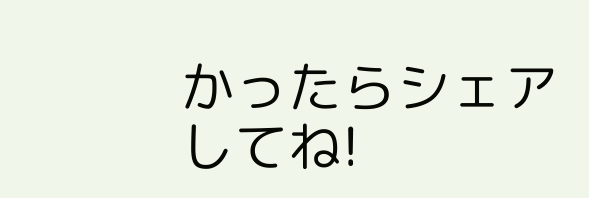かったらシェアしてね!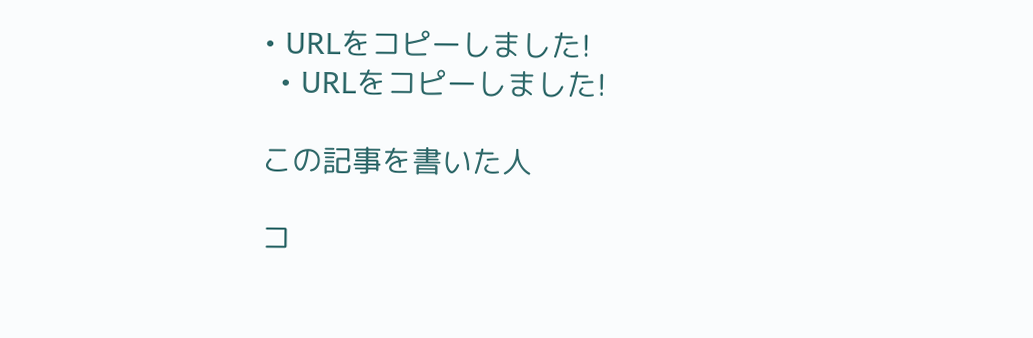• URLをコピーしました!
  • URLをコピーしました!

この記事を書いた人

コ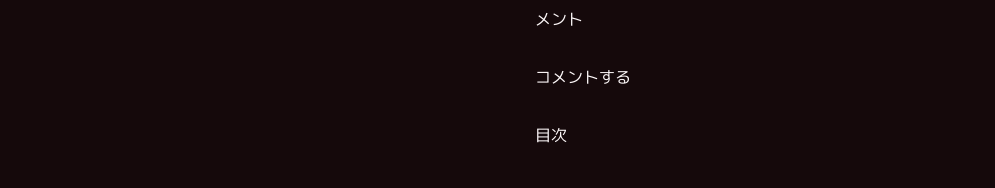メント

コメントする

目次